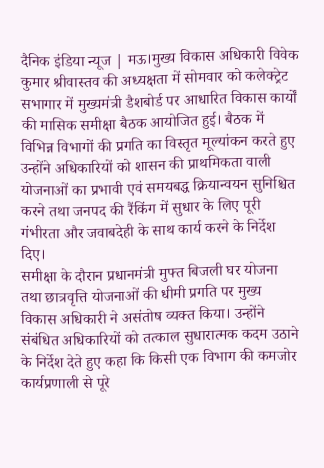दैनिक इंडिया न्यूज | मऊ।मुख्य विकास अधिकारी विवेक कुमार श्रीवास्तव की अध्यक्षता में सोमवार को कलेक्ट्रेट सभागार में मुख्यमंत्री डैशबोर्ड पर आधारित विकास कार्यों की मासिक समीक्षा बैठक आयोजित हुई। बैठक में विभिन्न विभागों की प्रगति का विस्तृत मूल्यांकन करते हुए उन्होंने अधिकारियों को शासन की प्राथमिकता वाली योजनाओं का प्रभावी एवं समयबद्ध क्रियान्वयन सुनिश्चित करने तथा जनपद की रैंकिंग में सुधार के लिए पूरी गंभीरता और जवाबदेही के साथ कार्य करने के निर्देश दिए।
समीक्षा के दौरान प्रधानमंत्री मुफ्त बिजली घर योजना तथा छात्रवृत्ति योजनाओं की धीमी प्रगति पर मुख्य विकास अधिकारी ने असंतोष व्यक्त किया। उन्होंने संबंधित अधिकारियों को तत्काल सुधारात्मक कदम उठाने के निर्देश देते हुए कहा कि किसी एक विभाग की कमजोर कार्यप्रणाली से पूरे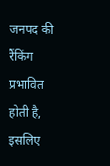जनपद की रैंकिंग प्रभावित होती है, इसलिए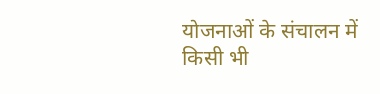योजनाओं के संचालन में किसी भी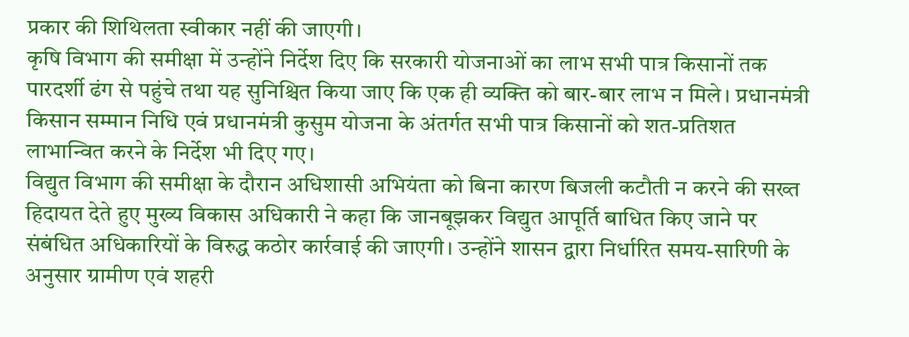प्रकार की शिथिलता स्वीकार नहीं की जाएगी।
कृषि विभाग की समीक्षा में उन्होंने निर्देश दिए कि सरकारी योजनाओं का लाभ सभी पात्र किसानों तक पारदर्शी ढंग से पहुंचे तथा यह सुनिश्चित किया जाए कि एक ही व्यक्ति को बार-बार लाभ न मिले। प्रधानमंत्री किसान सम्मान निधि एवं प्रधानमंत्री कुसुम योजना के अंतर्गत सभी पात्र किसानों को शत-प्रतिशत लाभान्वित करने के निर्देश भी दिए गए।
विद्युत विभाग की समीक्षा के दौरान अधिशासी अभियंता को बिना कारण बिजली कटौती न करने की सख्त हिदायत देते हुए मुख्य विकास अधिकारी ने कहा कि जानबूझकर विद्युत आपूर्ति बाधित किए जाने पर संबंधित अधिकारियों के विरुद्ध कठोर कार्रवाई की जाएगी। उन्होंने शासन द्वारा निर्धारित समय-सारिणी के अनुसार ग्रामीण एवं शहरी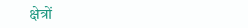क्षेत्रों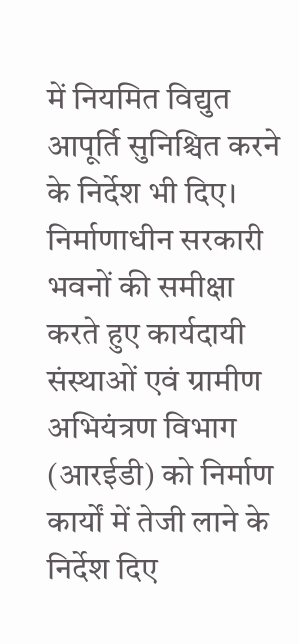में नियमित विद्युत आपूर्ति सुनिश्चित करने के निर्देश भी दिए।
निर्माणाधीन सरकारी भवनों की समीक्षा करते हुए कार्यदायी संस्थाओं एवं ग्रामीण अभियंत्रण विभाग (आरईडी) को निर्माण कार्यों में तेजी लाने के निर्देश दिए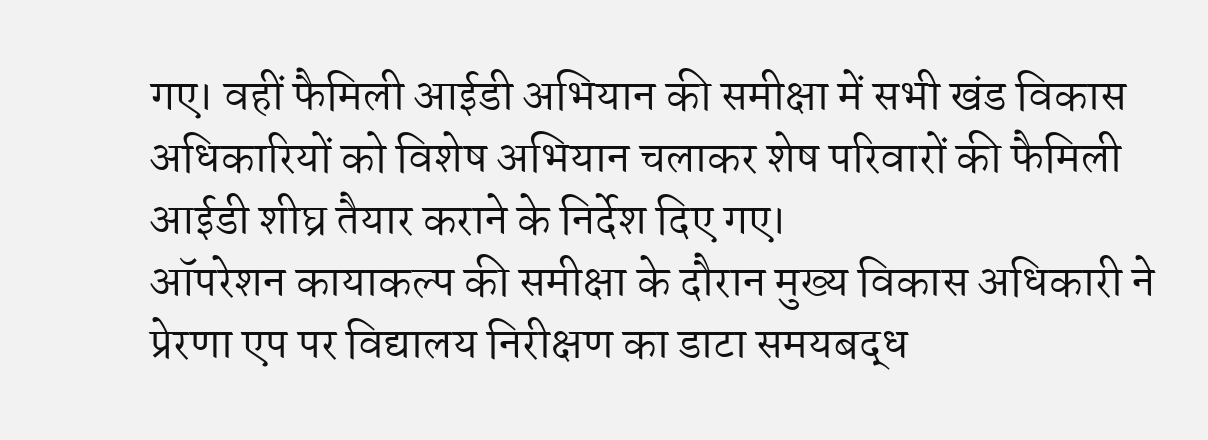गए। वहीं फैमिली आईडी अभियान की समीक्षा में सभी खंड विकास अधिकारियों को विशेष अभियान चलाकर शेष परिवारों की फैमिली आईडी शीघ्र तैयार कराने के निर्देश दिए गए।
ऑपरेशन कायाकल्प की समीक्षा के दौरान मुख्य विकास अधिकारी ने प्रेरणा एप पर विद्यालय निरीक्षण का डाटा समयबद्ध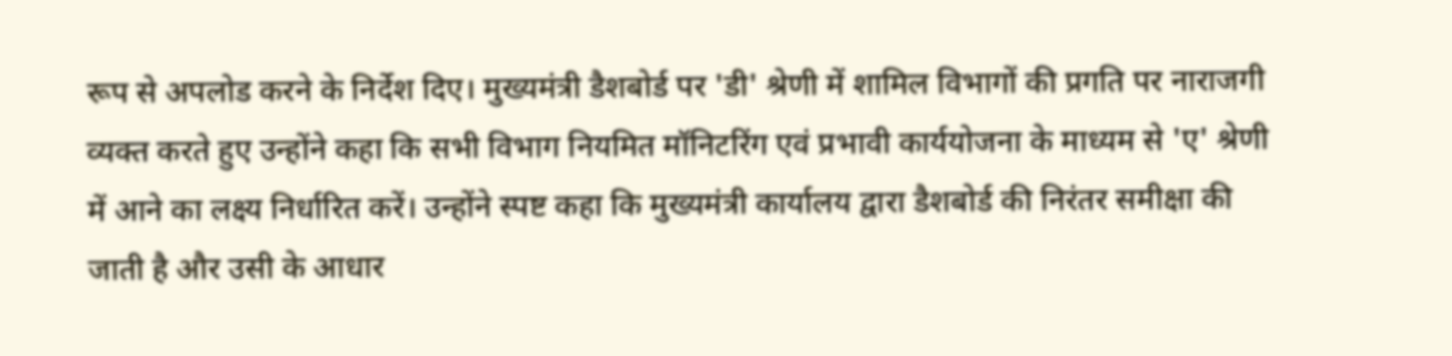रूप से अपलोड करने के निर्देश दिए। मुख्यमंत्री डैशबोर्ड पर 'डी' श्रेणी में शामिल विभागों की प्रगति पर नाराजगी व्यक्त करते हुए उन्होंने कहा कि सभी विभाग नियमित मॉनिटरिंग एवं प्रभावी कार्ययोजना के माध्यम से 'ए' श्रेणी में आने का लक्ष्य निर्धारित करें। उन्होंने स्पष्ट कहा कि मुख्यमंत्री कार्यालय द्वारा डैशबोर्ड की निरंतर समीक्षा की जाती है और उसी के आधार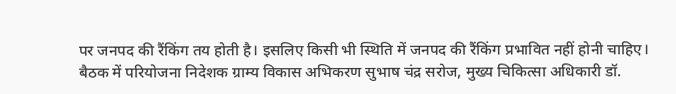पर जनपद की रैंकिंग तय होती है। इसलिए किसी भी स्थिति में जनपद की रैंकिंग प्रभावित नहीं होनी चाहिए।
बैठक में परियोजना निदेशक ग्राम्य विकास अभिकरण सुभाष चंद्र सरोज, मुख्य चिकित्सा अधिकारी डॉ.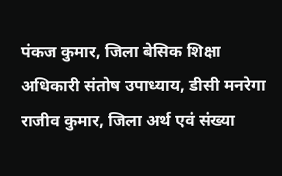पंकज कुमार, जिला बेसिक शिक्षा अधिकारी संतोष उपाध्याय, डीसी मनरेगा राजीव कुमार, जिला अर्थ एवं संख्या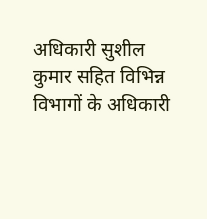अधिकारी सुशील कुमार सहित विभिन्न विभागों के अधिकारी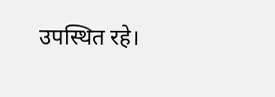उपस्थित रहे।